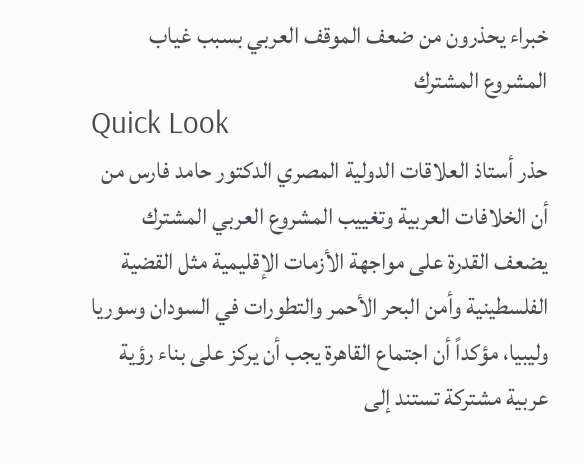خبراء يحذرون من ضعف الموقف العربي بسبب غياب المشروع المشترك
Quick Look
حذر أستاذ العلاقات الدولية المصري الدكتور حامد فارس من أن الخلافات العربية وتغييب المشروع العربي المشترك يضعف القدرة على مواجهة الأزمات الإقليمية مثل القضية الفلسطينية وأمن البحر الأحمر والتطورات في السودان وسوريا وليبيا، مؤكداً أن اجتماع القاهرة يجب أن يركز على بناء رؤية عربية مشتركة تستند إلى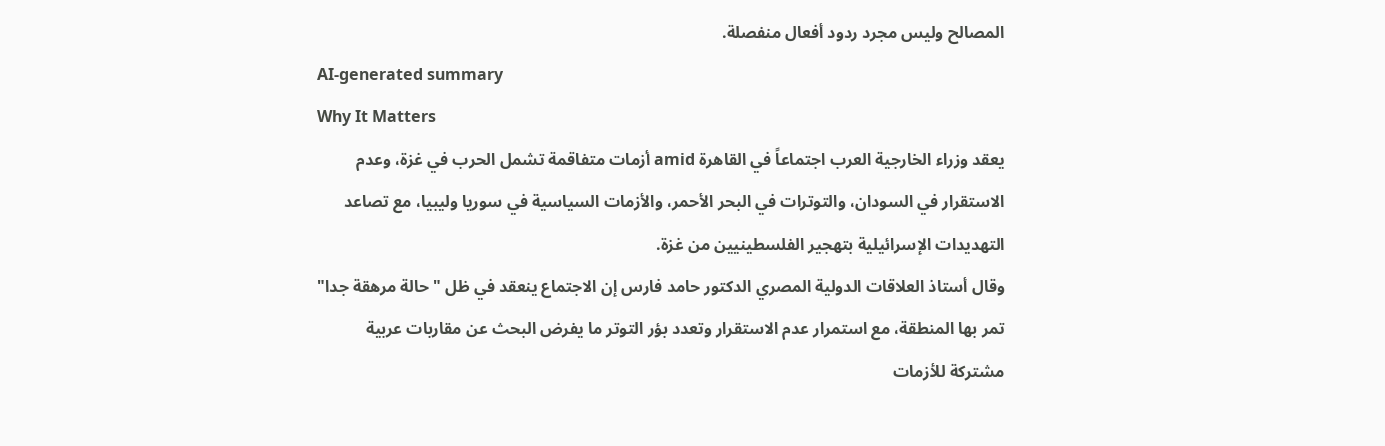المصالح وليس مجرد ردود أفعال منفصلة.
AI-generated summary
Why It Matters
يعقد وزراء الخارجية العرب اجتماعاً في القاهرة amid أزمات متفاقمة تشمل الحرب في غزة، وعدم الاستقرار في السودان، والتوترات في البحر الأحمر، والأزمات السياسية في سوريا وليبيا، مع تصاعد التهديدات الإسرائيلية بتهجير الفلسطينيين من غزة.
وقال أستاذ العلاقات الدولية المصري الدكتور حامد فارس إن الاجتماع ينعقد في ظل "حالة مرهقة جدا" تمر بها المنطقة، مع استمرار عدم الاستقرار وتعدد بؤر التوتر ما يفرض البحث عن مقاربات عربية مشتركة للأزمات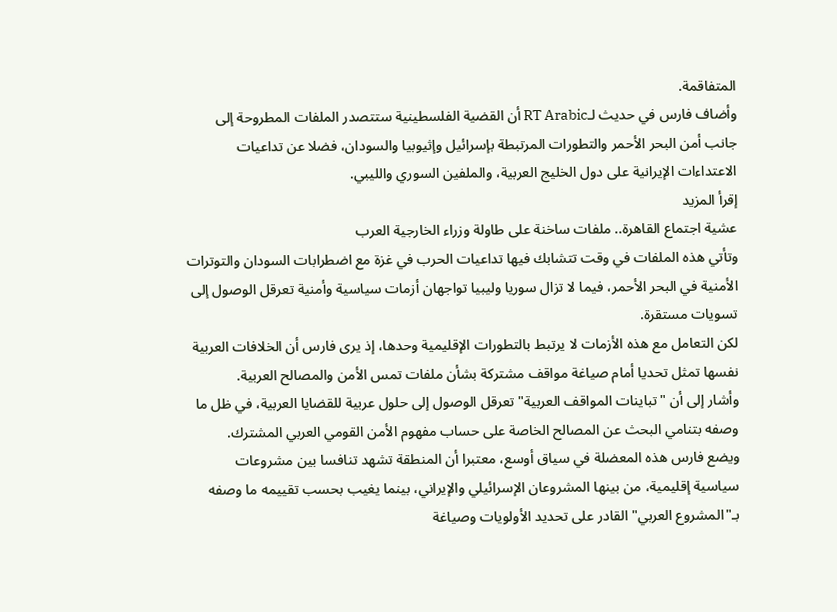المتفاقمة.
وأضاف فارس في حديث لـRT Arabic أن القضية الفلسطينية ستتصدر الملفات المطروحة إلى جانب أمن البحر الأحمر والتطورات المرتبطة بإسرائيل وإثيوبيا والسودان، فضلا عن تداعيات الاعتداءات الإيرانية على دول الخليج العربية، والملفين السوري والليبي.
إقرأ المزيد
عشية اجتماع القاهرة.. ملفات ساخنة على طاولة وزراء الخارجية العرب
وتأتي هذه الملفات في وقت تتشابك فيها تداعيات الحرب في غزة مع اضطرابات السودان والتوترات الأمنية في البحر الأحمر، فيما لا تزال سوريا وليبيا تواجهان أزمات سياسية وأمنية تعرقل الوصول إلى تسويات مستقرة.
لكن التعامل مع هذه الأزمات لا يرتبط بالتطورات الإقليمية وحدها، إذ يرى فارس أن الخلافات العربية نفسها تمثل تحديا أمام صياغة مواقف مشتركة بشأن ملفات تمس الأمن والمصالح العربية.
وأشار إلى أن "تباينات المواقف العربية" تعرقل الوصول إلى حلول عربية للقضايا العربية، في ظل ما وصفه بتنامي البحث عن المصالح الخاصة على حساب مفهوم الأمن القومي العربي المشترك.
ويضع فارس هذه المعضلة في سياق أوسع، معتبرا أن المنطقة تشهد تنافسا بين مشروعات سياسية إقليمية، من بينها المشروعان الإسرائيلي والإيراني، بينما يغيب بحسب تقييمه ما وصفه بـ"المشروع العربي" القادر على تحديد الأولويات وصياغة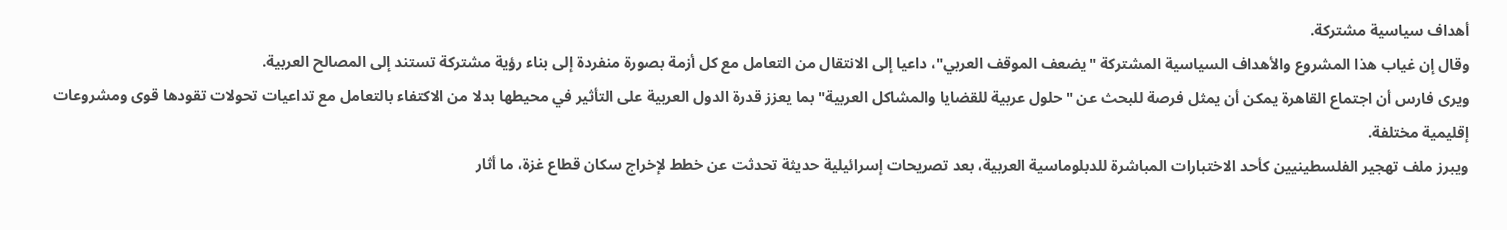أهداف سياسية مشتركة.
وقال إن غياب هذا المشروع والأهداف السياسية المشتركة "يضعف الموقف العربي"، داعيا إلى الانتقال من التعامل مع كل أزمة بصورة منفردة إلى بناء رؤية مشتركة تستند إلى المصالح العربية.
ويرى فارس أن اجتماع القاهرة يمكن أن يمثل فرصة للبحث عن "حلول عربية للقضايا والمشاكل العربية" بما يعزز قدرة الدول العربية على التأثير في محيطها بدلا من الاكتفاء بالتعامل مع تداعيات تحولات تقودها قوى ومشروعات إقليمية مختلفة.
ويبرز ملف تهجير الفلسطينيين كأحد الاختبارات المباشرة للدبلوماسية العربية، بعد تصريحات إسرائيلية حديثة تحدثت عن خطط لإخراج سكان قطاع غزة، ما أثار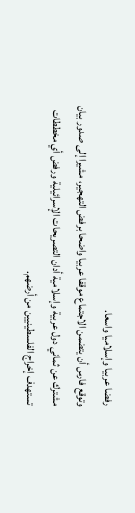رفضا عربيا وإسلاميا واسعا.
وتوقع فارس أن يتضمن الاجتماع موقفا عربيا واضحا برفض التهجير، مشيرا إلى صدور بيان مشترك عن ثماني دول عربية وإسلامية أدان التصريحات الإسرائيلية ورفض أي مخططات تستهدف إخراج الفلسطينيين من أرضهم.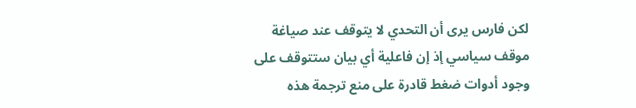لكن فارس يرى أن التحدي لا يتوقف عند صياغة موقف سياسي إذ إن فاعلية أي بيان ستتوقف على وجود أدوات ضغط قادرة على منع ترجمة هذه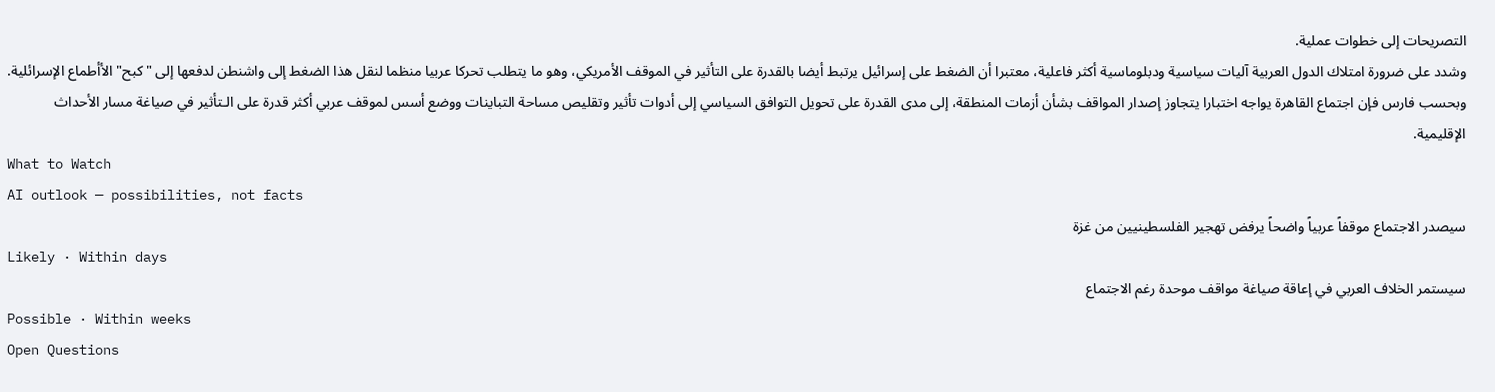التصريحات إلى خطوات عملية.
وشدد على ضرورة امتلاك الدول العربية آليات سياسية ودبلوماسية أكثر فاعلية، معتبرا أن الضغط على إسرائيل يرتبط أيضا بالقدرة على التأثير في الموقف الأمريكي، وهو ما يتطلب تحركا عربيا منظما لنقل هذا الضغط إلى واشنطن لدفعها إلى "كبح" الأأطماع الإسرائلية.
وبحسب فارس فإن اجتماع القاهرة يواجه اختبارا يتجاوز إصدار المواقف بشأن أزمات المنطقة، إلى مدى القدرة على تحويل التوافق السياسي إلى أدوات تأثير وتقليص مساحة التباينات ووضع أسس لموقف عربي أكثر قدرة على الـتأثير في صياغة مسار الأحداث الإقليمية.
What to Watch
AI outlook — possibilities, not facts
سيصدر الاجتماع موقفاً عربياً واضحاً يرفض تهجير الفلسطينيين من غزة
Likely · Within days
سيستمر الخلاف العربي في إعاقة صياغة مواقف موحدة رغم الاجتماع
Possible · Within weeks
Open Questions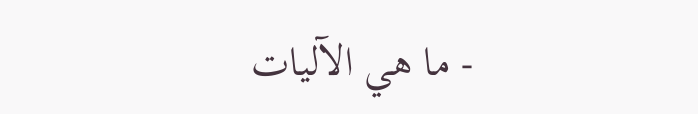- ما هي الآليات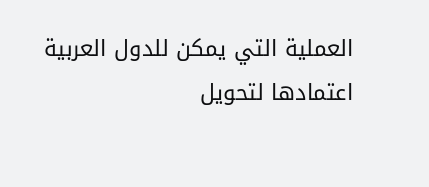العملية التي يمكن للدول العربية اعتمادها لتحويل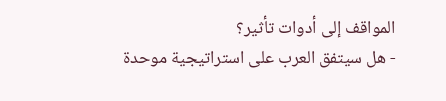المواقف إلى أدوات تأثير؟
- هل سيتفق العرب على استراتيجية موحدة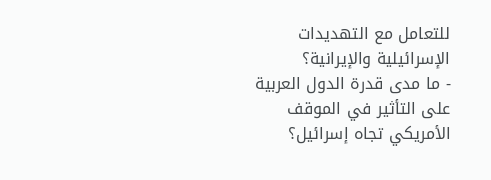للتعامل مع التهديدات الإسرائيلية والإيرانية؟
- ما مدى قدرة الدول العربية على التأثير في الموقف الأمريكي تجاه إسرائيل؟